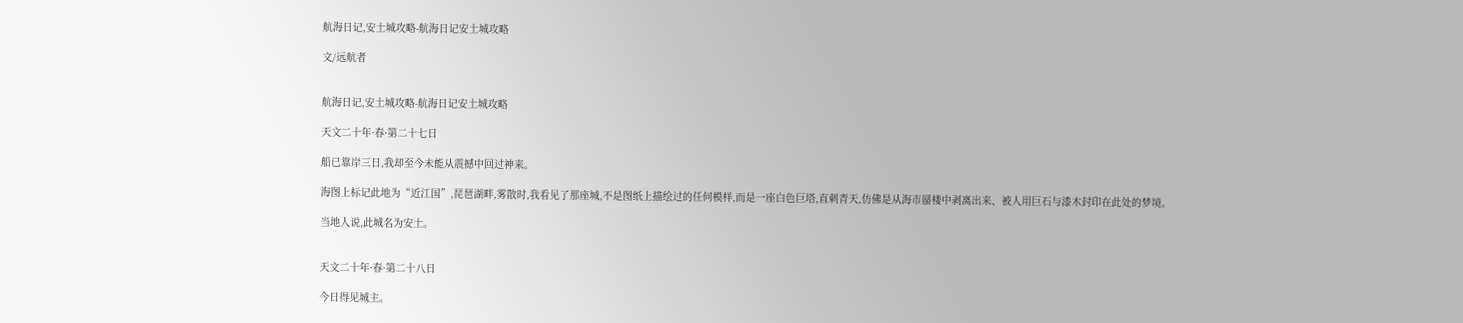航海日记,安土城攻略-航海日记安土城攻略

文/远航者


航海日记,安土城攻略-航海日记安土城攻略

天文二十年·春·第二十七日

船已靠岸三日,我却至今未能从震撼中回过神来。

海图上标记此地为“近江国”,琵琶湖畔,雾散时,我看见了那座城,不是图纸上描绘过的任何模样,而是一座白色巨塔,直刺青天,仿佛是从海市蜃楼中剥离出来、被人用巨石与漆木封印在此处的梦境。

当地人说,此城名为安土。


天文二十年·春·第二十八日

今日得见城主。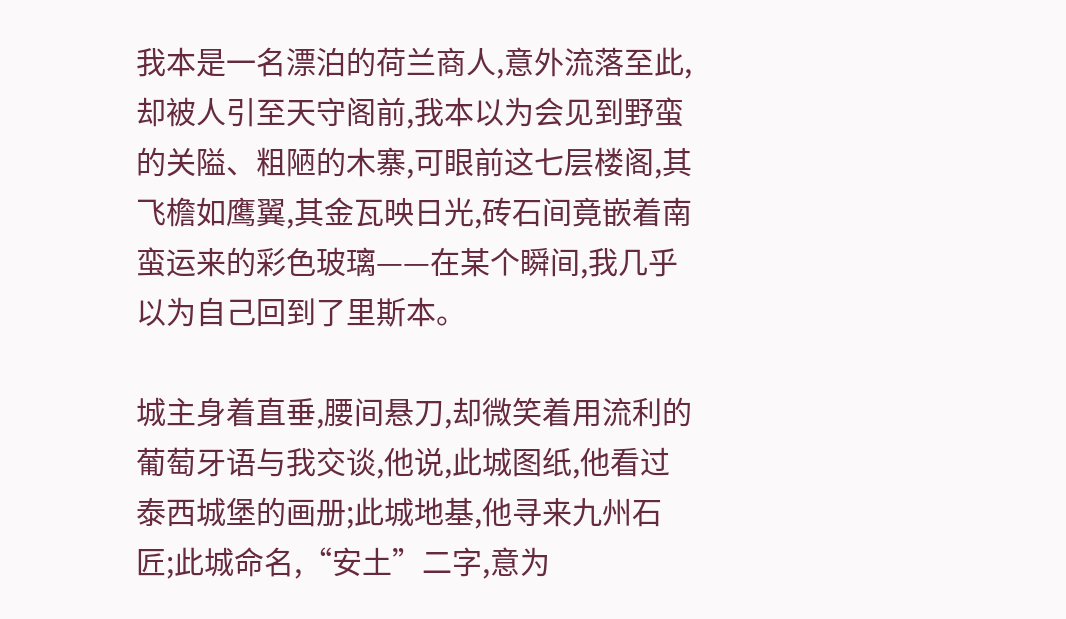我本是一名漂泊的荷兰商人,意外流落至此,却被人引至天守阁前,我本以为会见到野蛮的关隘、粗陋的木寨,可眼前这七层楼阁,其飞檐如鹰翼,其金瓦映日光,砖石间竟嵌着南蛮运来的彩色玻璃——在某个瞬间,我几乎以为自己回到了里斯本。

城主身着直垂,腰间悬刀,却微笑着用流利的葡萄牙语与我交谈,他说,此城图纸,他看过泰西城堡的画册;此城地基,他寻来九州石匠;此城命名,“安土”二字,意为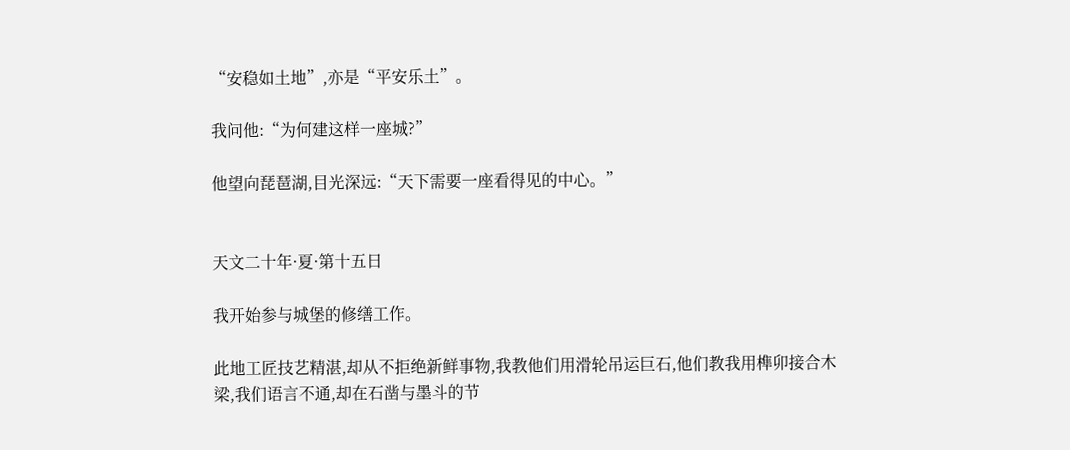“安稳如土地”,亦是“平安乐土”。

我问他:“为何建这样一座城?”

他望向琵琶湖,目光深远:“天下需要一座看得见的中心。”


天文二十年·夏·第十五日

我开始参与城堡的修缮工作。

此地工匠技艺精湛,却从不拒绝新鲜事物,我教他们用滑轮吊运巨石,他们教我用榫卯接合木梁,我们语言不通,却在石凿与墨斗的节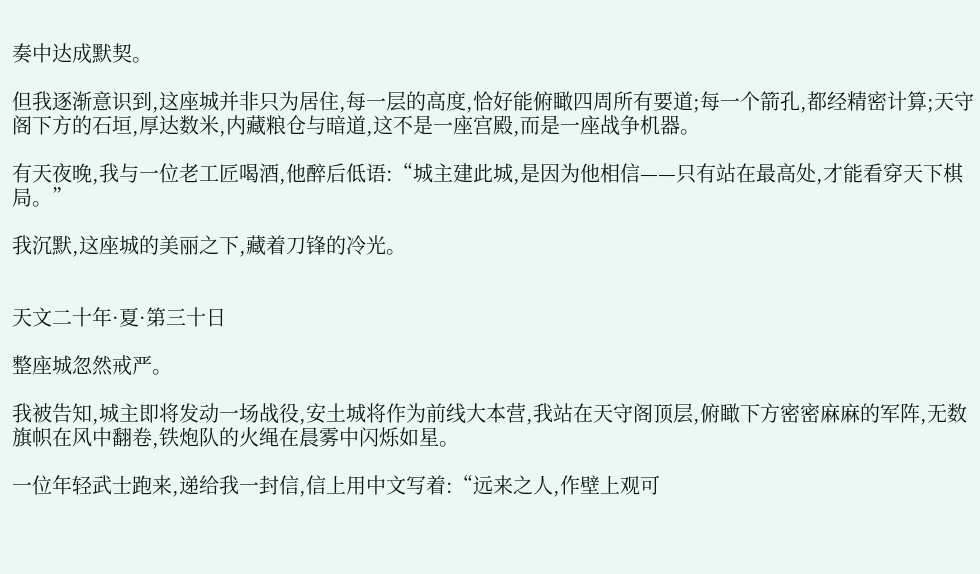奏中达成默契。

但我逐渐意识到,这座城并非只为居住,每一层的高度,恰好能俯瞰四周所有要道;每一个箭孔,都经精密计算;天守阁下方的石垣,厚达数米,内藏粮仓与暗道,这不是一座宫殿,而是一座战争机器。

有天夜晚,我与一位老工匠喝酒,他醉后低语:“城主建此城,是因为他相信——只有站在最高处,才能看穿天下棋局。”

我沉默,这座城的美丽之下,藏着刀锋的冷光。


天文二十年·夏·第三十日

整座城忽然戒严。

我被告知,城主即将发动一场战役,安土城将作为前线大本营,我站在天守阁顶层,俯瞰下方密密麻麻的军阵,无数旗帜在风中翻卷,铁炮队的火绳在晨雾中闪烁如星。

一位年轻武士跑来,递给我一封信,信上用中文写着:“远来之人,作壁上观可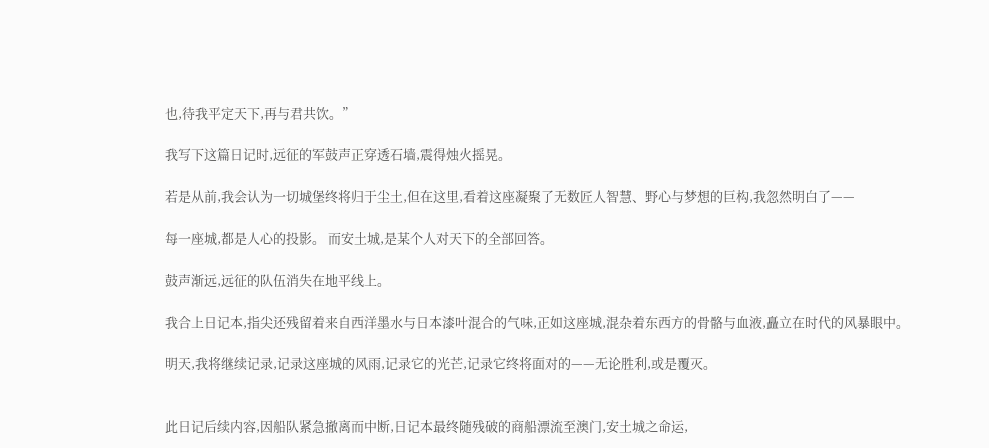也,待我平定天下,再与君共饮。”

我写下这篇日记时,远征的军鼓声正穿透石墙,震得烛火摇晃。

若是从前,我会认为一切城堡终将归于尘土,但在这里,看着这座凝聚了无数匠人智慧、野心与梦想的巨构,我忽然明白了——

每一座城,都是人心的投影。 而安土城,是某个人对天下的全部回答。

鼓声渐远,远征的队伍消失在地平线上。

我合上日记本,指尖还残留着来自西洋墨水与日本漆叶混合的气味,正如这座城,混杂着东西方的骨骼与血液,矗立在时代的风暴眼中。

明天,我将继续记录,记录这座城的风雨,记录它的光芒,记录它终将面对的——无论胜利,或是覆灭。


此日记后续内容,因船队紧急撤离而中断,日记本最终随残破的商船漂流至澳门,安土城之命运,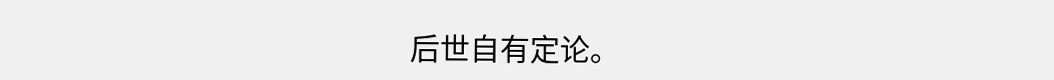后世自有定论。